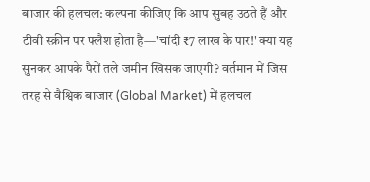बाजार की हलचल: कल्पना कीजिए कि आप सुबह उठते हैं और टीवी स्क्रीन पर फ्लैश होता है—'चांदी ₹7 लाख के पार!' क्या यह सुनकर आपके पैरों तले जमीन खिसक जाएगी? वर्तमान में जिस तरह से वैश्विक बाजार (Global Market) में हलचल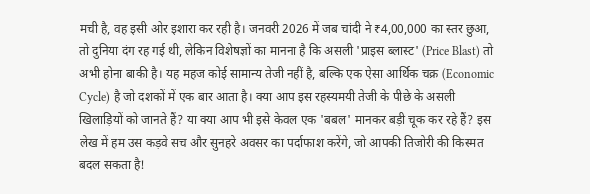मची है, वह इसी ओर इशारा कर रही है। जनवरी 2026 में जब चांदी ने ₹4,00,000 का स्तर छुआ, तो दुनिया दंग रह गई थी, लेकिन विशेषज्ञों का मानना है कि असली 'प्राइस ब्लास्ट' (Price Blast) तो अभी होना बाकी है। यह महज कोई सामान्य तेजी नहीं है, बल्कि एक ऐसा आर्थिक चक्र (Economic Cycle) है जो दशकों में एक बार आता है। क्या आप इस रहस्यमयी तेजी के पीछे के असली खिलाड़ियों को जानते हैं? या क्या आप भी इसे केवल एक 'बबल' मानकर बड़ी चूक कर रहे हैं? इस लेख में हम उस कड़वे सच और सुनहरे अवसर का पर्दाफाश करेंगे, जो आपकी तिजोरी की किस्मत बदल सकता है!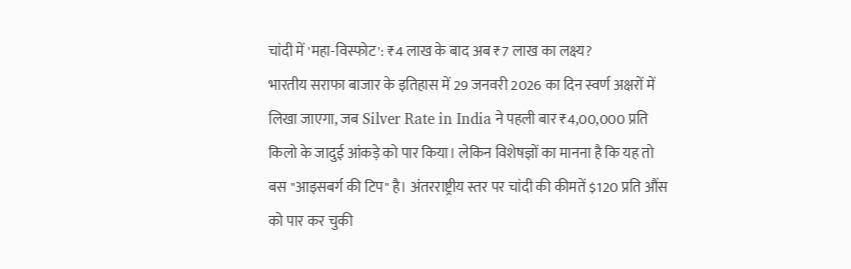चांदी में 'महा-विस्फोट': ₹4 लाख के बाद अब ₹7 लाख का लक्ष्य?
भारतीय सराफा बाजार के इतिहास में 29 जनवरी 2026 का दिन स्वर्ण अक्षरों में लिखा जाएगा, जब Silver Rate in India ने पहली बार ₹4,00,000 प्रति किलो के जादुई आंकड़े को पार किया। लेकिन विशेषज्ञों का मानना है कि यह तो बस "आइसबर्ग की टिप" है। अंतरराष्ट्रीय स्तर पर चांदी की कीमतें $120 प्रति औंस को पार कर चुकी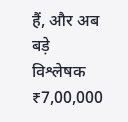हैं, और अब बड़े विश्लेषक ₹7,00,000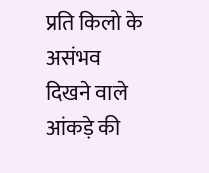प्रति किलो के असंभव दिखने वाले आंकड़े की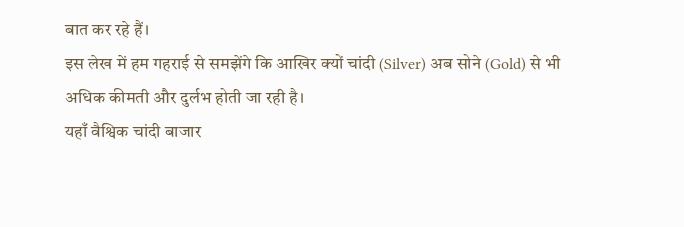बात कर रहे हैं।
इस लेख में हम गहराई से समझेंगे कि आखिर क्यों चांदी (Silver) अब सोने (Gold) से भी अधिक कीमती और दुर्लभ होती जा रही है।
यहाँ वैश्विक चांदी बाजार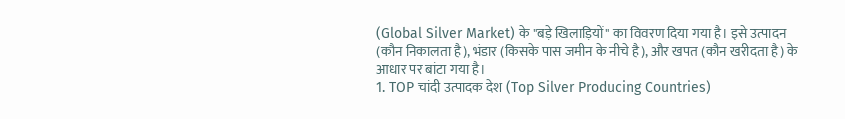(Global Silver Market) के "बड़े खिलाड़ियों" का विवरण दिया गया है। इसे उत्पादन (कौन निकालता है), भंडार (किसके पास जमीन के नीचे है), और खपत (कौन खरीदता है) के आधार पर बांटा गया है।
1. TOP चांदी उत्पादक देश (Top Silver Producing Countries)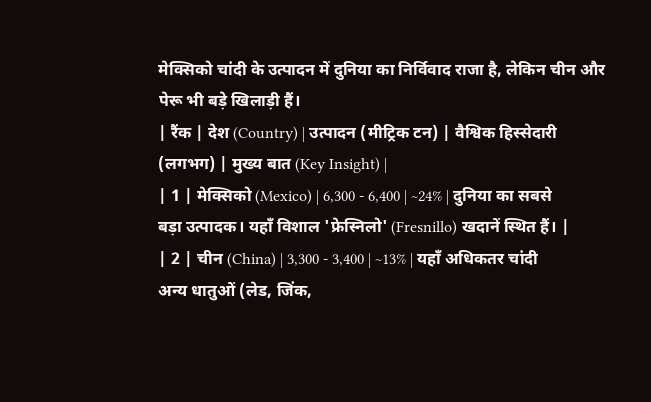मेक्सिको चांदी के उत्पादन में दुनिया का निर्विवाद राजा है, लेकिन चीन और पेरू भी बड़े खिलाड़ी हैं।
| रैंक | देश (Country) | उत्पादन (मीट्रिक टन) | वैश्विक हिस्सेदारी (लगभग) | मुख्य बात (Key Insight) |
| 1 | मेक्सिको (Mexico) | 6,300 - 6,400 | ~24% | दुनिया का सबसे बड़ा उत्पादक। यहाँ विशाल 'फ्रेस्निलो' (Fresnillo) खदानें स्थित हैं। |
| 2 | चीन (China) | 3,300 - 3,400 | ~13% | यहाँ अधिकतर चांदी अन्य धातुओं (लेड, जिंक,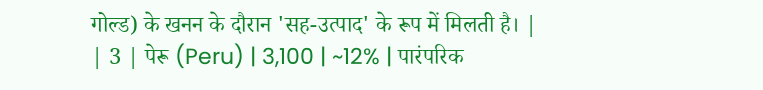गोल्ड) के खनन के दौरान 'सह-उत्पाद' के रूप में मिलती है। |
| 3 | पेरू (Peru) | 3,100 | ~12% | पारंपरिक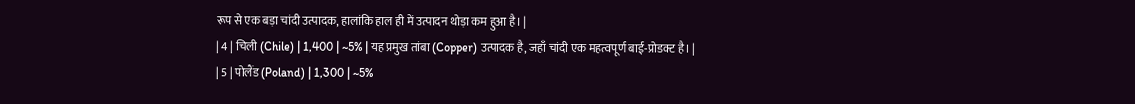रूप से एक बड़ा चांदी उत्पादक, हालांकि हाल ही में उत्पादन थोड़ा कम हुआ है। |
| 4 | चिली (Chile) | 1,400 | ~5% | यह प्रमुख तांबा (Copper) उत्पादक है, जहाँ चांदी एक महत्वपूर्ण बाई-प्रोडक्ट है। |
| 5 | पोलैंड (Poland) | 1,300 | ~5%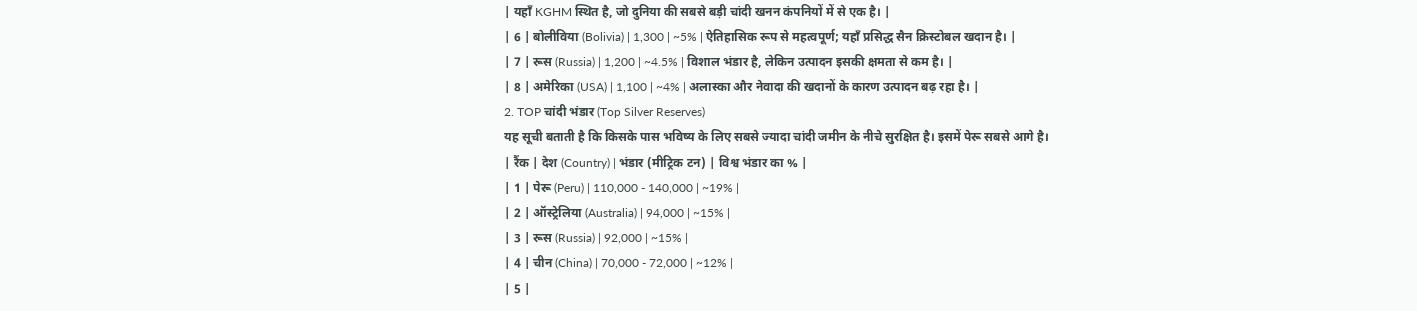| यहाँ KGHM स्थित है, जो दुनिया की सबसे बड़ी चांदी खनन कंपनियों में से एक है। |
| 6 | बोलीविया (Bolivia) | 1,300 | ~5% | ऐतिहासिक रूप से महत्वपूर्ण; यहाँ प्रसिद्ध सैन क्रिस्टोबल खदान है। |
| 7 | रूस (Russia) | 1,200 | ~4.5% | विशाल भंडार है, लेकिन उत्पादन इसकी क्षमता से कम है। |
| 8 | अमेरिका (USA) | 1,100 | ~4% | अलास्का और नेवादा की खदानों के कारण उत्पादन बढ़ रहा है। |
2. TOP चांदी भंडार (Top Silver Reserves)
यह सूची बताती है कि किसके पास भविष्य के लिए सबसे ज्यादा चांदी जमीन के नीचे सुरक्षित है। इसमें पेरू सबसे आगे है।
| रैंक | देश (Country) | भंडार (मीट्रिक टन) | विश्व भंडार का % |
| 1 | पेरू (Peru) | 110,000 - 140,000 | ~19% |
| 2 | ऑस्ट्रेलिया (Australia) | 94,000 | ~15% |
| 3 | रूस (Russia) | 92,000 | ~15% |
| 4 | चीन (China) | 70,000 - 72,000 | ~12% |
| 5 |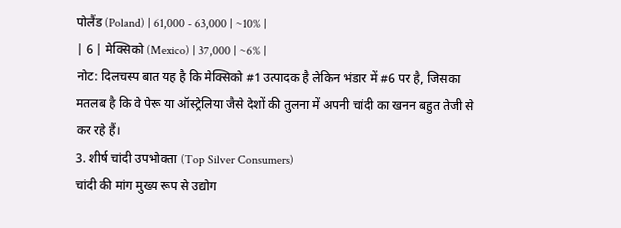पोलैंड (Poland) | 61,000 - 63,000 | ~10% |
| 6 | मेक्सिको (Mexico) | 37,000 | ~6% |
नोट: दिलचस्प बात यह है कि मेक्सिको #1 उत्पादक है लेकिन भंडार में #6 पर है, जिसका मतलब है कि वे पेरू या ऑस्ट्रेलिया जैसे देशों की तुलना में अपनी चांदी का खनन बहुत तेजी से कर रहे हैं।
3. शीर्ष चांदी उपभोक्ता (Top Silver Consumers)
चांदी की मांग मुख्य रूप से उद्योग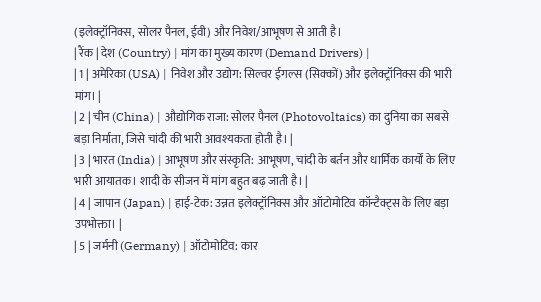(इलेक्ट्रॉनिक्स, सोलर पैनल, ईवी) और निवेश/आभूषण से आती है।
| रैंक | देश (Country) | मांग का मुख्य कारण (Demand Drivers) |
| 1 | अमेरिका (USA) | निवेश और उद्योग: सिल्वर ईगल्स (सिक्कों) और इलेक्ट्रॉनिक्स की भारी मांग। |
| 2 | चीन (China) | औद्योगिक राजा: सोलर पैनल (Photovoltaics) का दुनिया का सबसे बड़ा निर्माता, जिसे चांदी की भारी आवश्यकता होती है। |
| 3 | भारत (India) | आभूषण और संस्कृति: आभूषण, चांदी के बर्तन और धार्मिक कार्यों के लिए भारी आयातक। शादी के सीजन में मांग बहुत बढ़ जाती है। |
| 4 | जापान (Japan) | हाई-टेक: उन्नत इलेक्ट्रॉनिक्स और ऑटोमोटिव कॉन्टैक्ट्स के लिए बड़ा उपभोक्ता। |
| 5 | जर्मनी (Germany) | ऑटोमोटिव: कार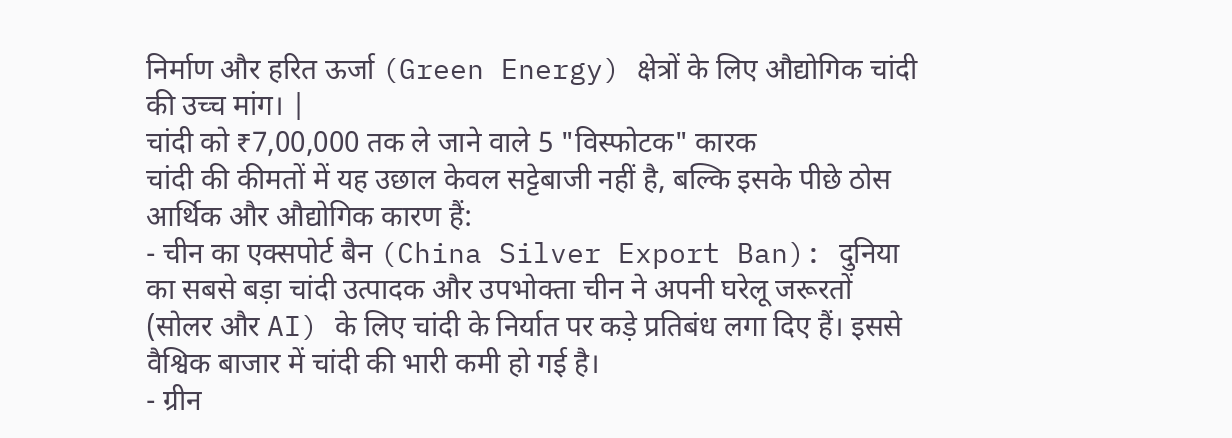निर्माण और हरित ऊर्जा (Green Energy) क्षेत्रों के लिए औद्योगिक चांदी की उच्च मांग। |
चांदी को ₹7,00,000 तक ले जाने वाले 5 "विस्फोटक" कारक
चांदी की कीमतों में यह उछाल केवल सट्टेबाजी नहीं है, बल्कि इसके पीछे ठोस आर्थिक और औद्योगिक कारण हैं:
- चीन का एक्सपोर्ट बैन (China Silver Export Ban): दुनिया का सबसे बड़ा चांदी उत्पादक और उपभोक्ता चीन ने अपनी घरेलू जरूरतों (सोलर और AI) के लिए चांदी के निर्यात पर कड़े प्रतिबंध लगा दिए हैं। इससे वैश्विक बाजार में चांदी की भारी कमी हो गई है।
- ग्रीन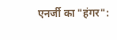एनर्जी का "हंगर":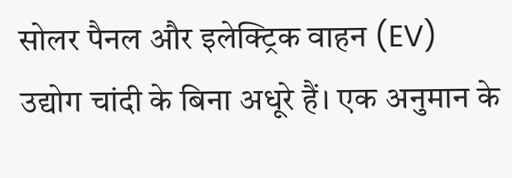सोलर पैनल और इलेक्ट्रिक वाहन (EV) उद्योग चांदी के बिना अधूरे हैं। एक अनुमान के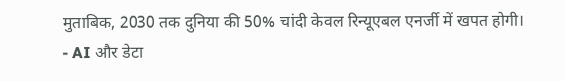मुताबिक, 2030 तक दुनिया की 50% चांदी केवल रिन्यूएबल एनर्जी में खपत होगी।
- AI और डेटा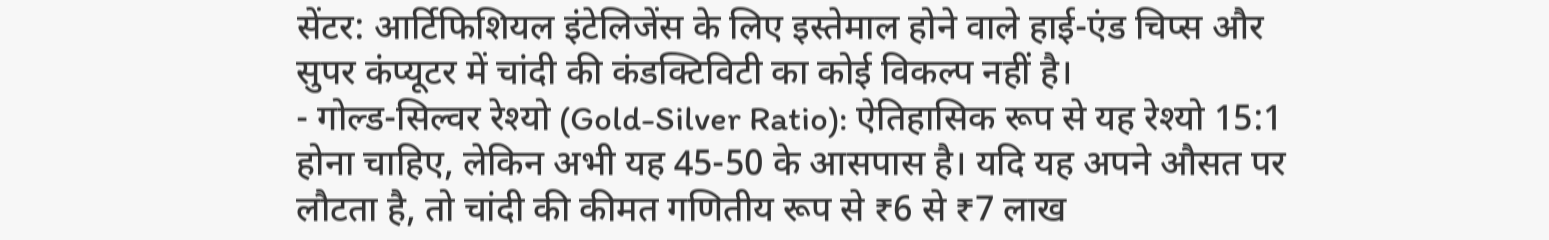सेंटर: आर्टिफिशियल इंटेलिजेंस के लिए इस्तेमाल होने वाले हाई-एंड चिप्स और सुपर कंप्यूटर में चांदी की कंडक्टिविटी का कोई विकल्प नहीं है।
- गोल्ड-सिल्वर रेश्यो (Gold-Silver Ratio): ऐतिहासिक रूप से यह रेश्यो 15:1 होना चाहिए, लेकिन अभी यह 45-50 के आसपास है। यदि यह अपने औसत पर लौटता है, तो चांदी की कीमत गणितीय रूप से ₹6 से ₹7 लाख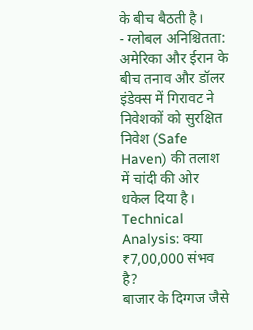के बीच बैठती है।
- ग्लोबल अनिश्चितता: अमेरिका और ईरान के बीच तनाव और डॉलर इंडेक्स में गिरावट ने निवेशकों को सुरक्षित निवेश (Safe Haven) की तलाश में चांदी की ओर धकेल दिया है।
Technical Analysis: क्या ₹7,00,000 संभव है?
बाजार के दिग्गज जैसे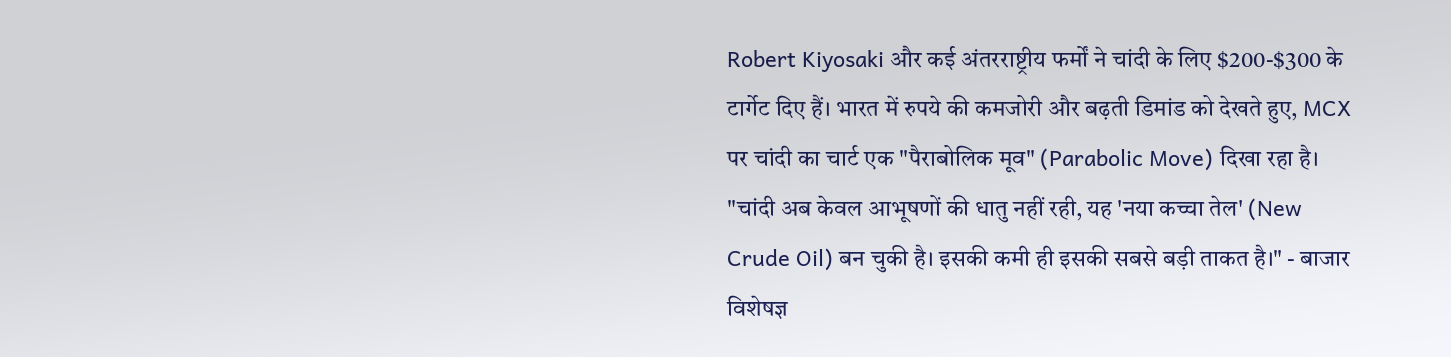Robert Kiyosaki और कई अंतरराष्ट्रीय फर्मों ने चांदी के लिए $200-$300 के टार्गेट दिए हैं। भारत में रुपये की कमजोरी और बढ़ती डिमांड को देखते हुए, MCX पर चांदी का चार्ट एक "पैराबोलिक मूव" (Parabolic Move) दिखा रहा है।
"चांदी अब केवल आभूषणों की धातु नहीं रही, यह 'नया कच्चा तेल' (New Crude Oil) बन चुकी है। इसकी कमी ही इसकी सबसे बड़ी ताकत है।" - बाजार विशेषज्ञ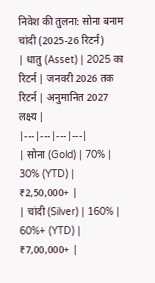निवेश की तुलना: सोना बनाम चांदी (2025-26 रिटर्न)
| धातु (Asset) | 2025 का रिटर्न | जनवरी 2026 तक रिटर्न | अनुमानित 2027 लक्ष्य |
|---|---|---|---|
| सोना (Gold) | 70% | 30% (YTD) | ₹2,50,000+ |
| चांदी (Silver) | 160% | 60%+ (YTD) | ₹7,00,000+ |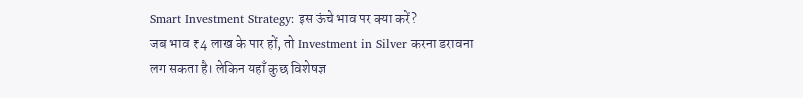Smart Investment Strategy: इस ऊंचे भाव पर क्या करें?
जब भाव ₹4 लाख के पार हों, तो Investment in Silver करना डरावना लग सकता है। लेकिन यहाँ कुछ विशेषज्ञ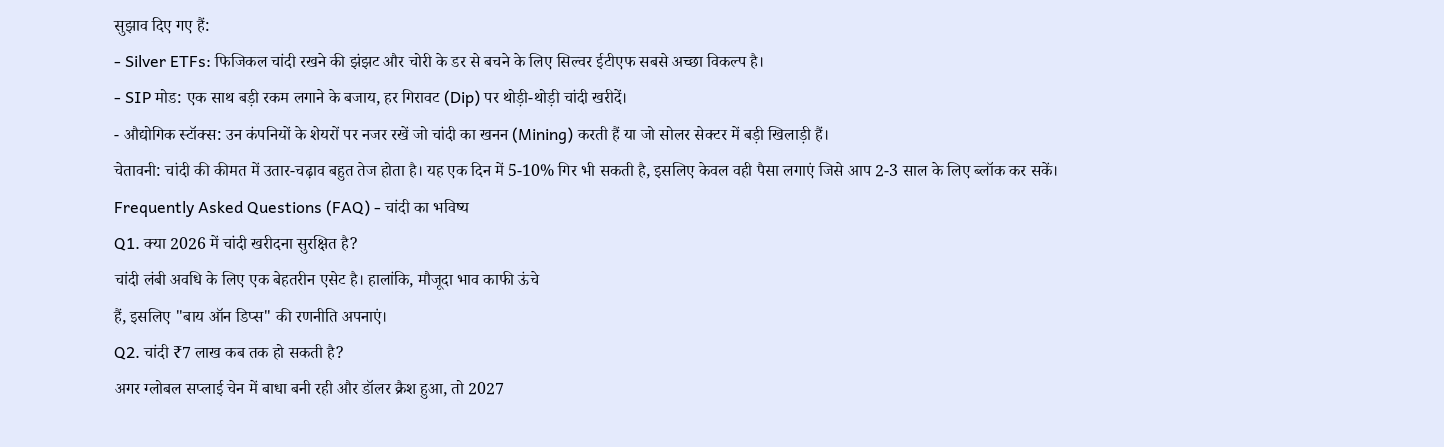सुझाव दिए गए हैं:
- Silver ETFs: फिजिकल चांदी रखने की झंझट और चोरी के डर से बचने के लिए सिल्वर ईटीएफ सबसे अच्छा विकल्प है।
- SIP मोड: एक साथ बड़ी रकम लगाने के बजाय, हर गिरावट (Dip) पर थोड़ी-थोड़ी चांदी खरीदें।
- औद्योगिक स्टॉक्स: उन कंपनियों के शेयरों पर नजर रखें जो चांदी का खनन (Mining) करती हैं या जो सोलर सेक्टर में बड़ी खिलाड़ी हैं।
चेतावनी: चांदी की कीमत में उतार-चढ़ाव बहुत तेज होता है। यह एक दिन में 5-10% गिर भी सकती है, इसलिए केवल वही पैसा लगाएं जिसे आप 2-3 साल के लिए ब्लॉक कर सकें।
Frequently Asked Questions (FAQ) - चांदी का भविष्य
Q1. क्या 2026 में चांदी खरीदना सुरक्षित है?
चांदी लंबी अवधि के लिए एक बेहतरीन एसेट है। हालांकि, मौजूदा भाव काफी ऊंचे
हैं, इसलिए "बाय ऑन डिप्स" की रणनीति अपनाएं।
Q2. चांदी ₹7 लाख कब तक हो सकती है?
अगर ग्लोबल सप्लाई चेन में बाधा बनी रही और डॉलर क्रैश हुआ, तो 2027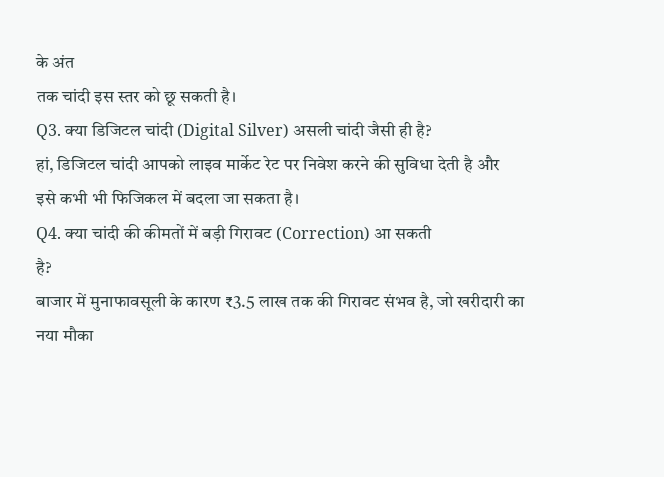के अंत
तक चांदी इस स्तर को छू सकती है।
Q3. क्या डिजिटल चांदी (Digital Silver) असली चांदी जैसी ही है?
हां, डिजिटल चांदी आपको लाइव मार्केट रेट पर निवेश करने की सुविधा देती है और
इसे कभी भी फिजिकल में बदला जा सकता है।
Q4. क्या चांदी की कीमतों में बड़ी गिरावट (Correction) आ सकती
है?
बाजार में मुनाफावसूली के कारण ₹3.5 लाख तक की गिरावट संभव है, जो खरीदारी का
नया मौका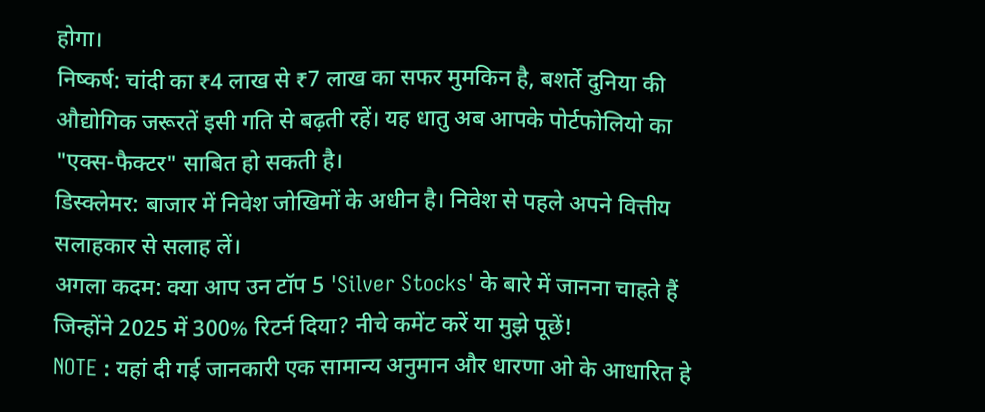होगा।
निष्कर्ष: चांदी का ₹4 लाख से ₹7 लाख का सफर मुमकिन है, बशर्ते दुनिया की औद्योगिक जरूरतें इसी गति से बढ़ती रहें। यह धातु अब आपके पोर्टफोलियो का "एक्स-फैक्टर" साबित हो सकती है।
डिस्क्लेमर: बाजार में निवेश जोखिमों के अधीन है। निवेश से पहले अपने वित्तीय सलाहकार से सलाह लें।
अगला कदम: क्या आप उन टॉप 5 'Silver Stocks' के बारे में जानना चाहते हैं जिन्होंने 2025 में 300% रिटर्न दिया? नीचे कमेंट करें या मुझे पूछें!
NOTE : यहां दी गई जानकारी एक सामान्य अनुमान और धारणा ओ के आधारित हे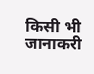किसी भी जानाकरी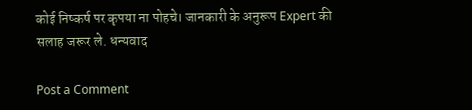कोई निष्कर्ष पर कृपया ना पोहचे। जानकारी के अनुरूप Expert की सलाह जरूर ले. धन्यवाद

Post a Comment